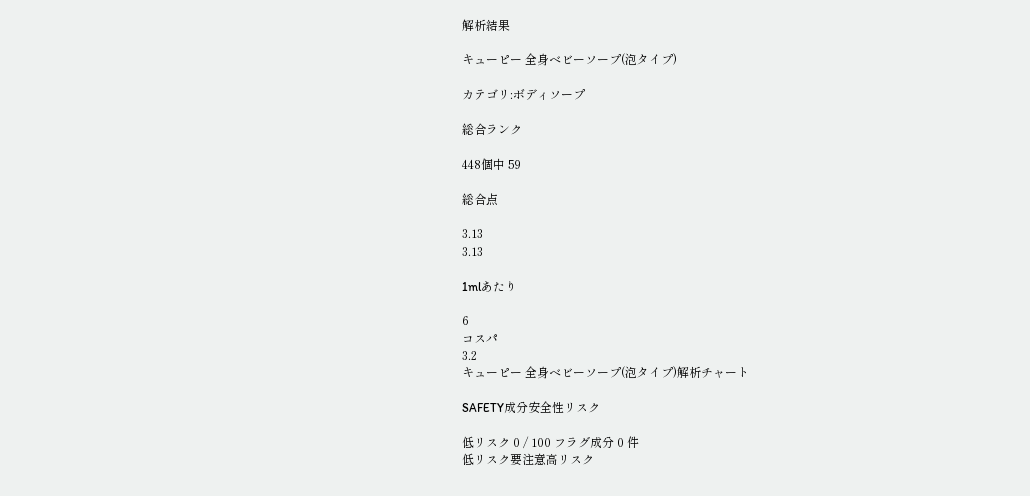解析結果

キューピー 全身ベビーソープ(泡タイプ)

カテゴリ:ボディソープ

総合ランク

448個中 59

総合点

3.13
3.13

1mlあたり

6
コスパ
3.2
キューピー 全身ベビーソープ(泡タイプ)解析チャート

SAFETY成分安全性リスク

低リスク 0 / 100 フラグ成分 0 件
低リスク要注意高リスク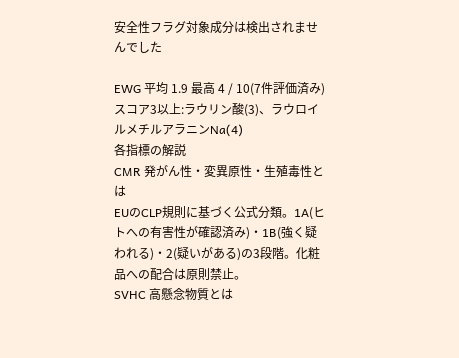安全性フラグ対象成分は検出されませんでした

EWG 平均 1.9 最高 4 / 10(7件評価済み)
スコア3以上:ラウリン酸(3)、ラウロイルメチルアラニンNa(4)
各指標の解説
CMR 発がん性・変異原性・生殖毒性とは
EUのCLP規則に基づく公式分類。1A(ヒトへの有害性が確認済み)・1B(強く疑われる)・2(疑いがある)の3段階。化粧品への配合は原則禁止。
SVHC 高懸念物質とは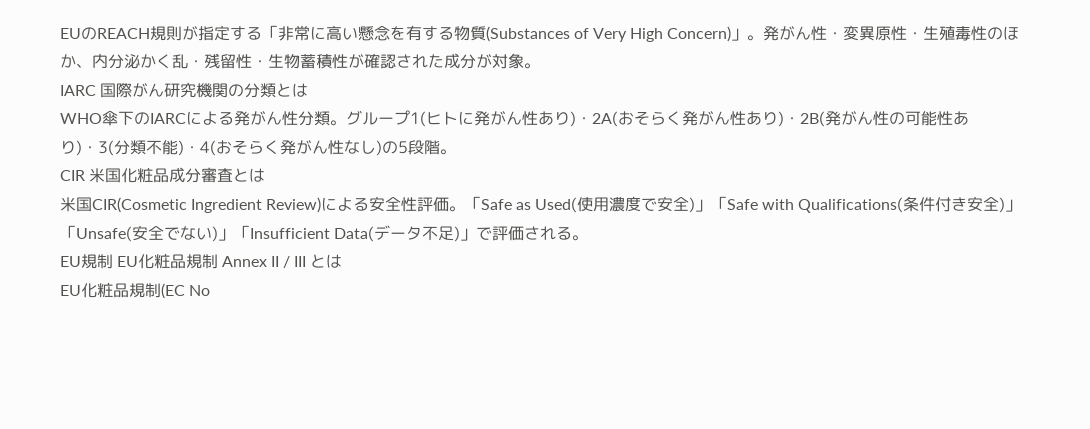EUのREACH規則が指定する「非常に高い懸念を有する物質(Substances of Very High Concern)」。発がん性・変異原性・生殖毒性のほか、内分泌かく乱・残留性・生物蓄積性が確認された成分が対象。
IARC 国際がん研究機関の分類とは
WHO傘下のIARCによる発がん性分類。グループ1(ヒトに発がん性あり)・2A(おそらく発がん性あり)・2B(発がん性の可能性あり)・3(分類不能)・4(おそらく発がん性なし)の5段階。
CIR 米国化粧品成分審査とは
米国CIR(Cosmetic Ingredient Review)による安全性評価。「Safe as Used(使用濃度で安全)」「Safe with Qualifications(条件付き安全)」「Unsafe(安全でない)」「Insufficient Data(データ不足)」で評価される。
EU規制 EU化粧品規制 Annex II / III とは
EU化粧品規制(EC No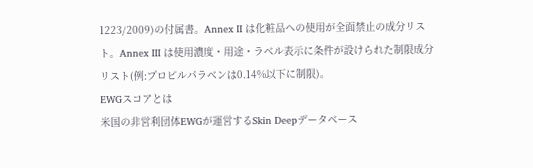1223/2009)の付属書。Annex II は化粧品への使用が全面禁止の成分リスト。Annex III は使用濃度・用途・ラベル表示に条件が設けられた制限成分リスト(例:プロピルパラベンは0.14%以下に制限)。
EWGスコアとは
米国の非営利団体EWGが運営するSkin Deepデータベース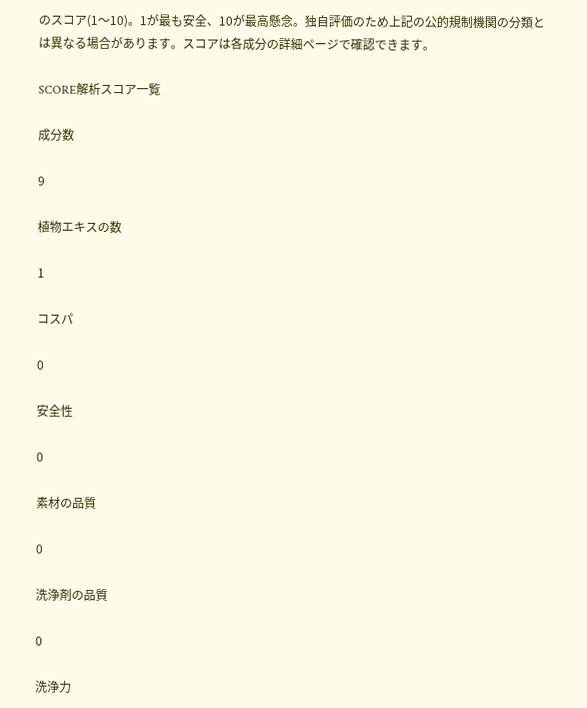のスコア(1〜10)。1が最も安全、10が最高懸念。独自評価のため上記の公的規制機関の分類とは異なる場合があります。スコアは各成分の詳細ページで確認できます。

SCORE解析スコア一覧

成分数

9

植物エキスの数

1

コスパ

0

安全性

0

素材の品質

0

洗浄剤の品質

0

洗浄力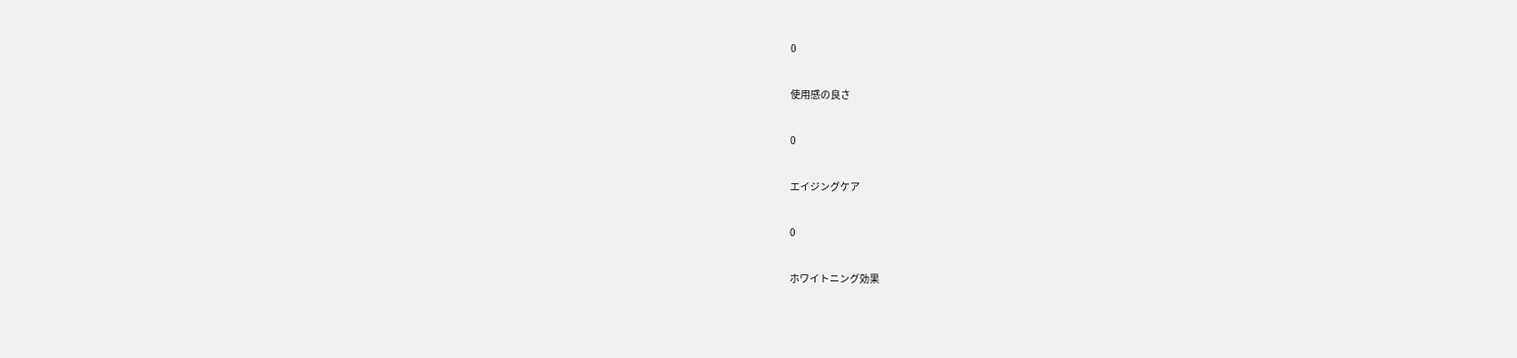0

使用感の良さ

0

エイジングケア

0

ホワイトニング効果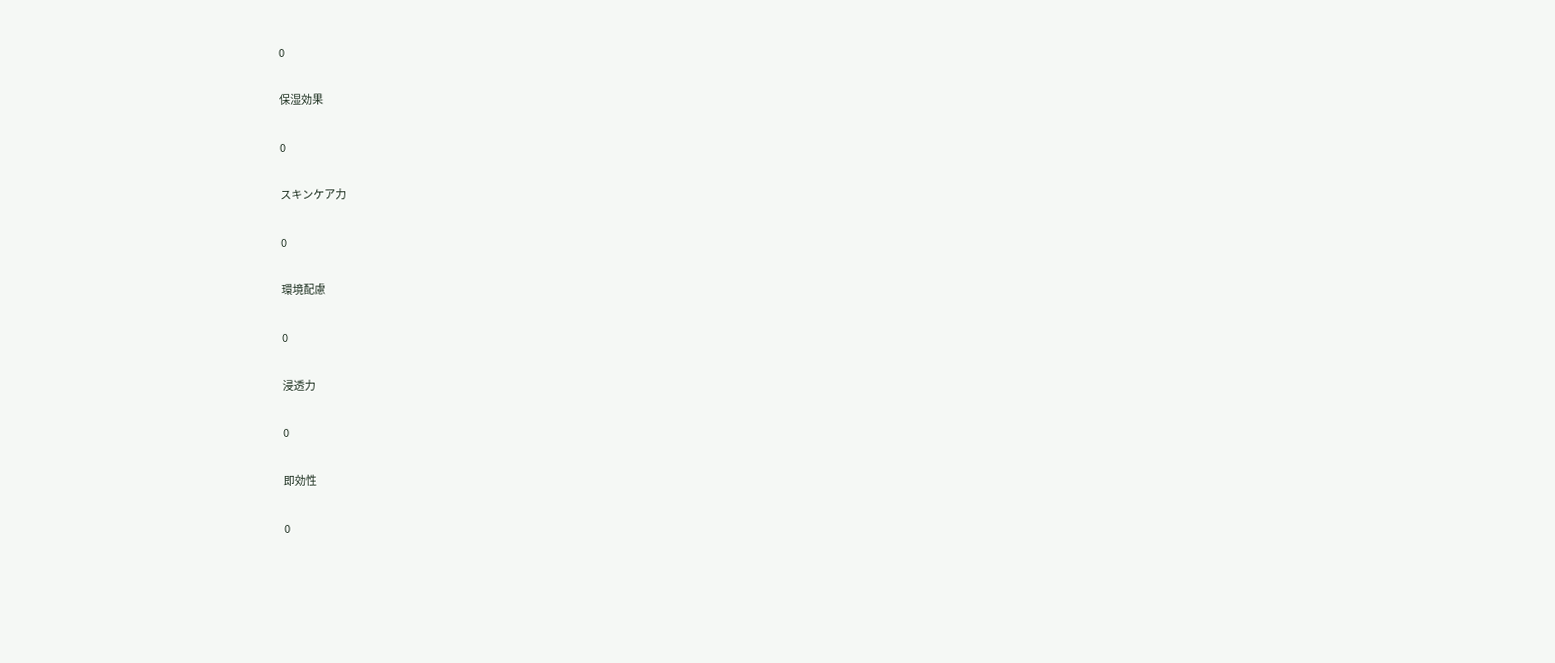0

保湿効果

0

スキンケア力

0

環境配慮

0

浸透力

0

即効性

0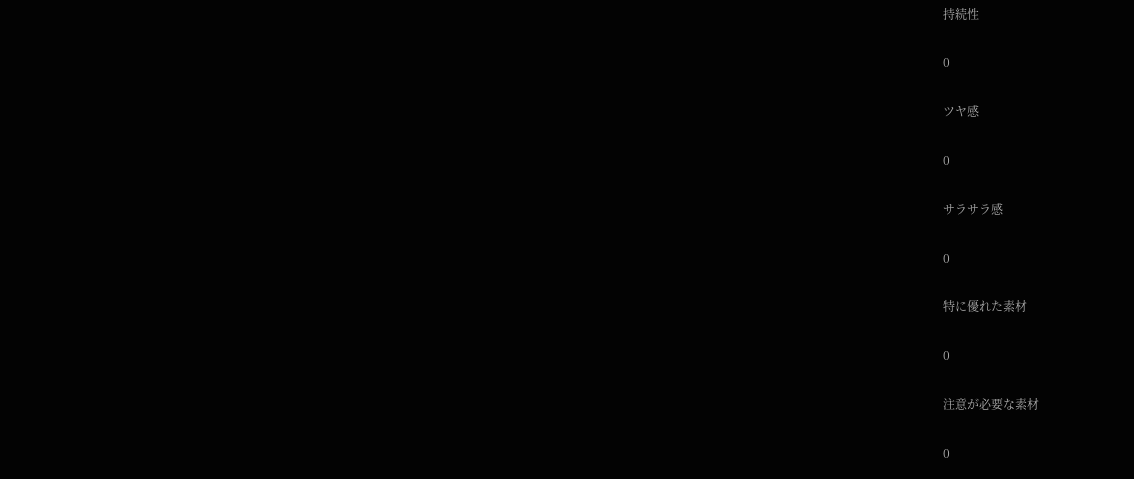持続性

0

ツヤ感

0

サラサラ感

0

特に優れた素材

0

注意が必要な素材

0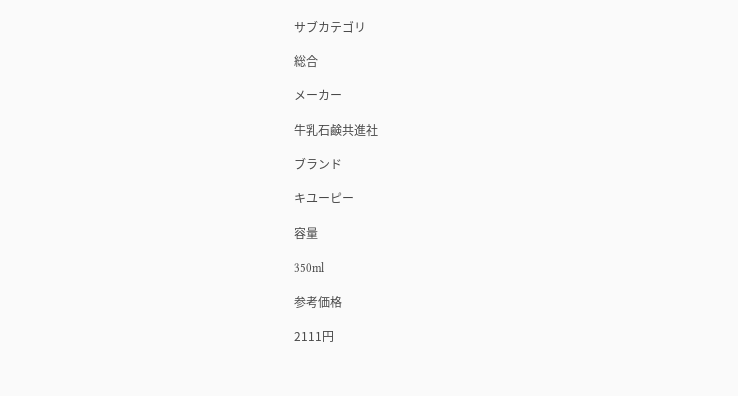サブカテゴリ

総合

メーカー

牛乳石鹸共進社

ブランド

キユーピー

容量

350ml

参考価格

2111円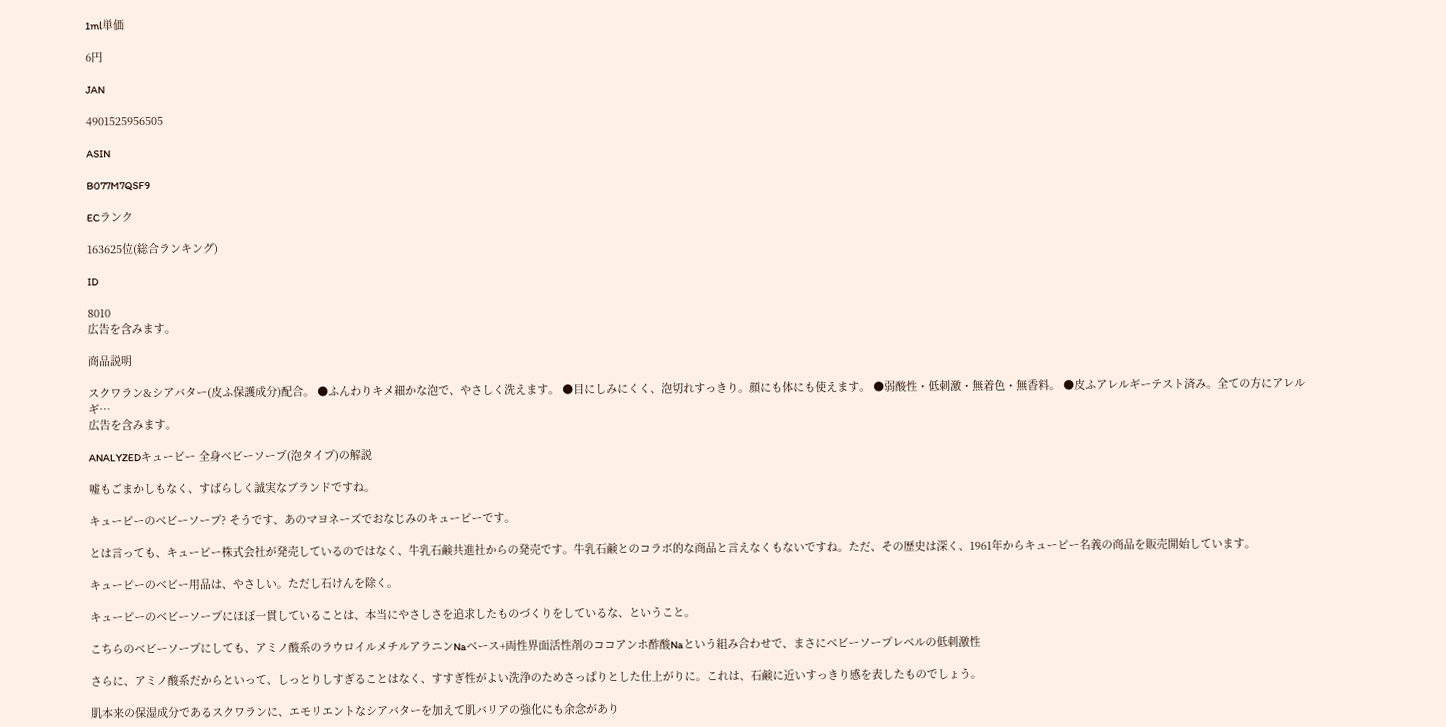1ml単価

6円

JAN

4901525956505

ASIN

B077M7QSF9

ECランク

163625位(総合ランキング)

ID

8010
広告を含みます。

商品説明

スクワラン&シアバター(皮ふ保護成分)配合。 ●ふんわりキメ細かな泡で、やさしく洗えます。 ●目にしみにくく、泡切れすっきり。顔にも体にも使えます。 ●弱酸性・低刺激・無着色・無香料。 ●皮ふアレルギーテスト済み。全ての方にアレルギ…
広告を含みます。

ANALYZEDキューピー 全身ベビーソープ(泡タイプ)の解説

嘘もごまかしもなく、すばらしく誠実なブランドですね。

キューピーのベビーソープ? そうです、あのマヨネーズでおなじみのキューピーです。

とは言っても、キューピー株式会社が発売しているのではなく、牛乳石鹸共進社からの発売です。牛乳石鹸とのコラボ的な商品と言えなくもないですね。ただ、その歴史は深く、1961年からキューピー名義の商品を販売開始しています。

キューピーのベビー用品は、やさしい。ただし石けんを除く。

キューピーのベビーソープにほぼ一貫していることは、本当にやさしさを追求したものづくりをしているな、ということ。

こちらのベビーソープにしても、アミノ酸系のラウロイルメチルアラニンNaベース+両性界面活性剤のココアンホ酢酸Naという組み合わせで、まさにベビーソープレベルの低刺激性

さらに、アミノ酸系だからといって、しっとりしすぎることはなく、すすぎ性がよい洗浄のためさっぱりとした仕上がりに。これは、石鹸に近いすっきり感を表したものでしょう。

肌本来の保湿成分であるスクワランに、エモリエントなシアバターを加えて肌バリアの強化にも余念があり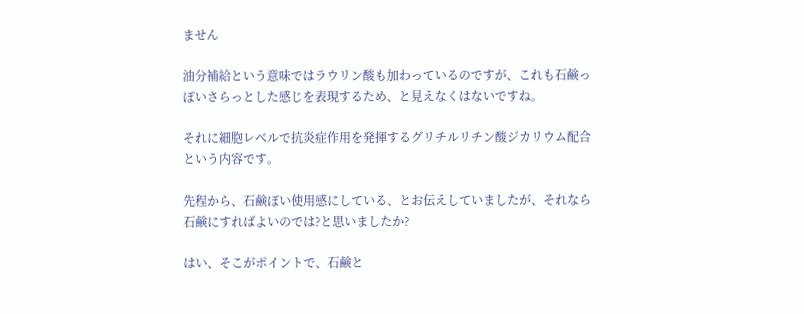ません

油分補給という意味ではラウリン酸も加わっているのですが、これも石鹸っぽいさらっとした感じを表現するため、と見えなくはないですね。

それに細胞レベルで抗炎症作用を発揮するグリチルリチン酸ジカリウム配合という内容です。

先程から、石鹸ぽい使用感にしている、とお伝えしていましたが、それなら石鹸にすればよいのでは?と思いましたか?

はい、そこがポイントで、石鹸と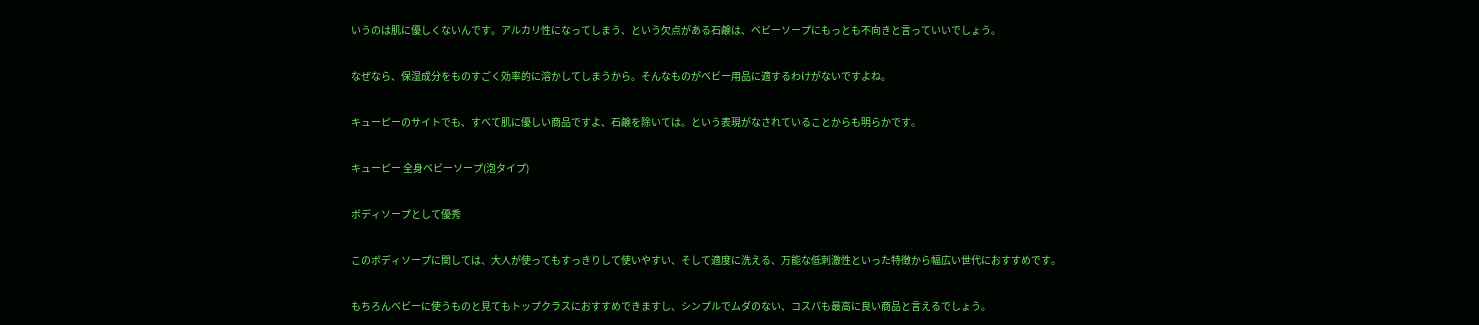いうのは肌に優しくないんです。アルカリ性になってしまう、という欠点がある石鹸は、ベビーソープにもっとも不向きと言っていいでしょう。

なぜなら、保湿成分をものすごく効率的に溶かしてしまうから。そんなものがベビー用品に適するわけがないですよね。

キューピーのサイトでも、すべて肌に優しい商品ですよ、石鹸を除いては。という表現がなされていることからも明らかです。

キューピー 全身ベビーソープ(泡タイプ)

ボディソープとして優秀

このボディソープに関しては、大人が使ってもすっきりして使いやすい、そして適度に洗える、万能な低刺激性といった特徴から幅広い世代におすすめです。

もちろんベビーに使うものと見てもトップクラスにおすすめできますし、シンプルでムダのない、コスパも最高に良い商品と言えるでしょう。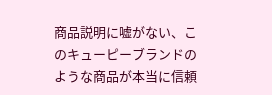商品説明に嘘がない、このキューピーブランドのような商品が本当に信頼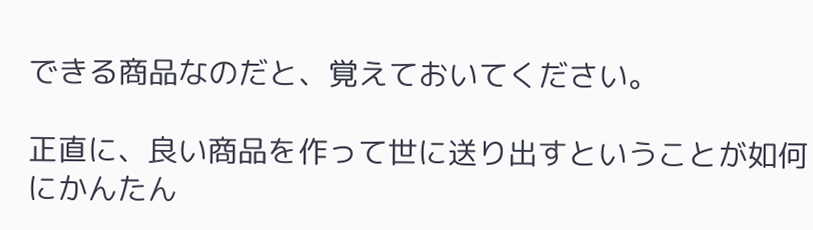できる商品なのだと、覚えておいてください。

正直に、良い商品を作って世に送り出すということが如何にかんたん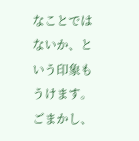なことではないか、という印象もうけます。ごまかし、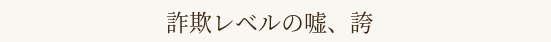詐欺レベルの嘘、誇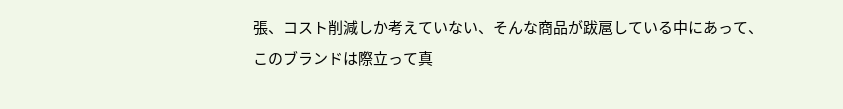張、コスト削減しか考えていない、そんな商品が跋扈している中にあって、このブランドは際立って真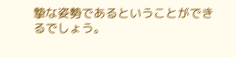摯な姿勢であるということができるでしょう。